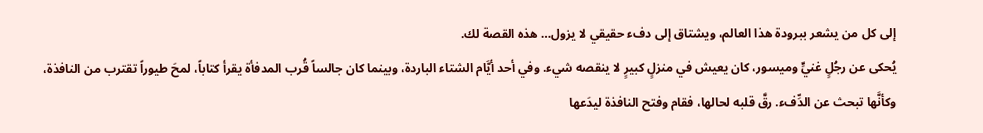إلى كل من يشعر ببرودة هذا العالم، ويشتاق إلى دفء حقيقي لا يزول… هذه القصة لك.
يُحكى عن رجُلٍ غنيٍّ وميسور، كان يعيش في منزلٍ كبيرٍ لا ينقصه شيء. وفي أحد أيَّام الشتاء الباردة، وبينما كان جالساً قُرب المدفأة يقرأ كتاباً، لمحَ طيوراً تقترب من النافذة، وكأنَّها تبحث عن الدِّفء. رقَّ قلبه لحالها، فقام وفتح النافذة ليدَعها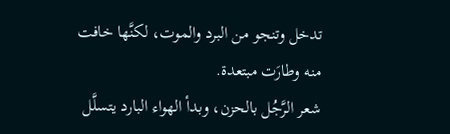تدخل وتنجو من البرد والموت، لكنَّها خافت منه وطارَت مبتعدة.
شعر الرَّجُل بالحزن، وبدأ الهواء البارد يتسلَّل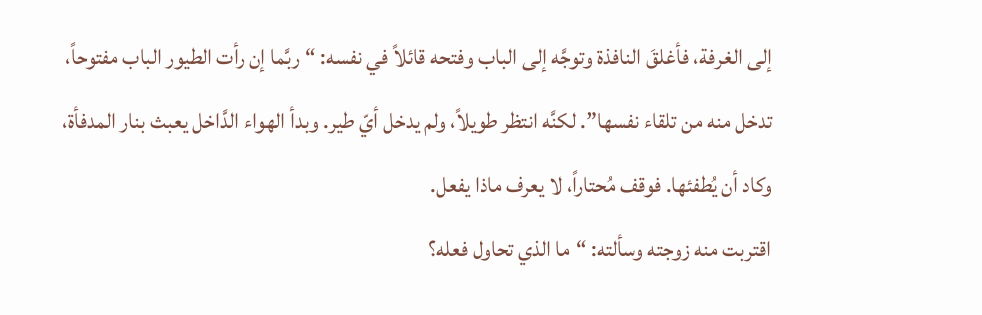إلى الغرفة، فأغلقَ النافذة وتوجَّه إلى الباب وفتحه قائلاً في نفسه: “ربَّما إن رأت الطيور الباب مفتوحاً، تدخل منه من تلقاء نفسها”. لكنَّه انتظر طويلاً، ولم يدخل أيّ طير. وبدأ الهواء الدَّاخل يعبث بنار المدفأة، وكاد أن يُطفئها. فوقف مُحتاراً، لا يعرف ماذا يفعل.
اقتربت منه زوجته وسألته: “ما الذي تحاول فعله؟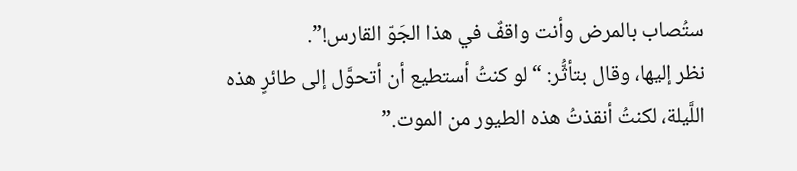ستُصاب بالمرض وأنت واقفٌ في هذا الجَوّ القارس!”.
نظر إليها، وقال بتأثُّر: “لو كنتُ أستطيع أن أتحوَّل إلى طائرٍ هذه اللَّيلة، لكنتُ أنقذتُ هذه الطيور من الموت.”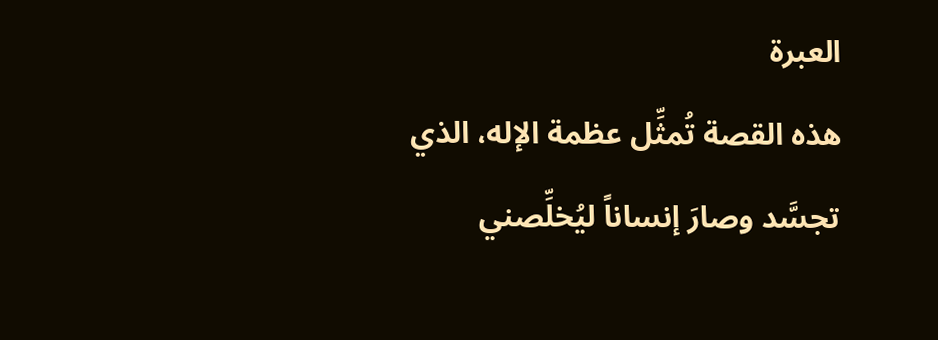العبرة
هذه القصة تُمثِّل عظمة الإله، الذي تجسَّد وصارَ إنساناً ليُخلِّصني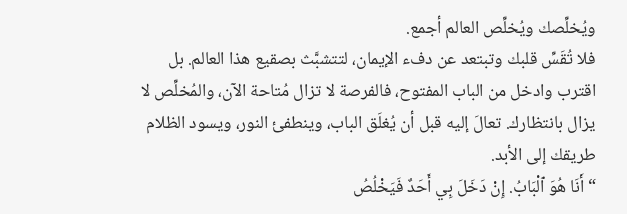ويُخلِّصك ويُخلِّص العالم أجمع.
فلا تُقَسِّ قلبك وتبتعد عن دفء الإيمان، لتتشبَّث بصقيع هذا العالم. بل اقترب وادخل من الباب المفتوح، فالفرصة لا تزال مُتاحة الآن، والمُخلِّص لا يزال بانتظارك. تعالَ إليه قبل أن يُغلَق الباب، وينطفئ النور، ويسود الظلام طريقك إلى الأبد.
“أَنَا هُوَ ٱلْبَابُ. إِنْ دَخَلَ بِي أَحَدٌ فَيَخْلُصُ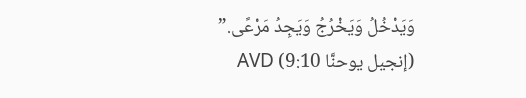وَيَدْخُلُ وَيَخْرُجُ وَيَجِدُ مَرْعًى.” (إنجيل يوحنَّا 9:10) AVD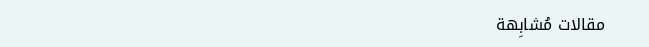مقالات مُشابِهة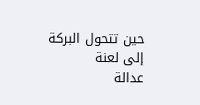حين تتحول البركة إلى لعنة
عدالة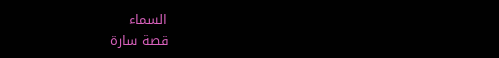السماء
قصة سارة